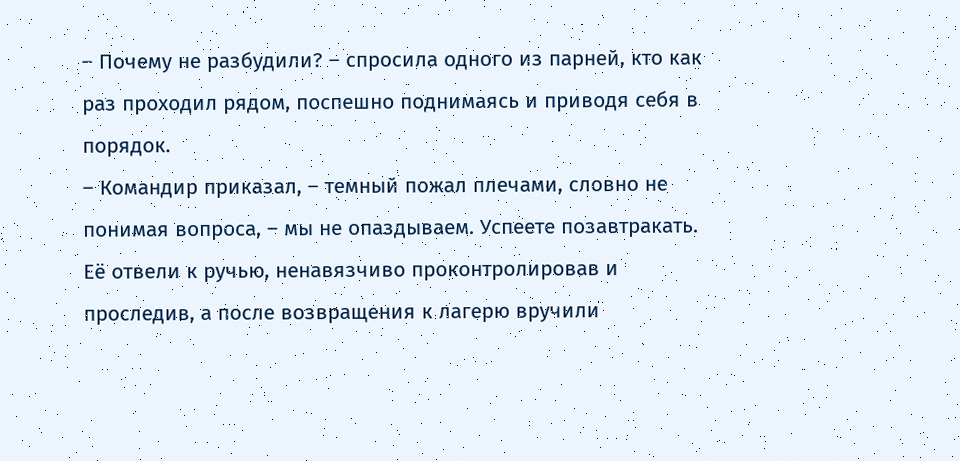– Почему не разбудили? – спросила одного из парней, кто как раз проходил рядом, поспешно поднимаясь и приводя себя в порядок.
– Командир приказал, – темный пожал плечами, словно не понимая вопроса, – мы не опаздываем. Успеете позавтракать.
Её отвели к ручью, ненавязчиво проконтролировав и проследив, а после возвращения к лагерю вручили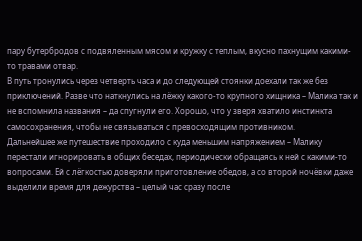пару бутербродов с подвяленным мясом и кружку с теплым, вкусно пахнущим какими-то травами отвар.
В путь тронулись через четверть часа и до следующей стоянки доехали так же без приключений. Разве что наткнулись на лёжку какого-то крупного хищника – Малика так и не вспомнила названия – да спугнули его. Хорошо, что у зверя хватило инстинкта самосохранения, чтобы не связываться с превосходящим противником.
Дальнейшее же путешествие проходило с куда меньшим напряжением – Малику перестали игнорировать в общих беседах, периодически обращаясь к ней с какими-то вопросами. Ей с лёгкостью доверяли приготовление обедов, а со второй ночёвки даже выделили время для дежурства – целый час сразу после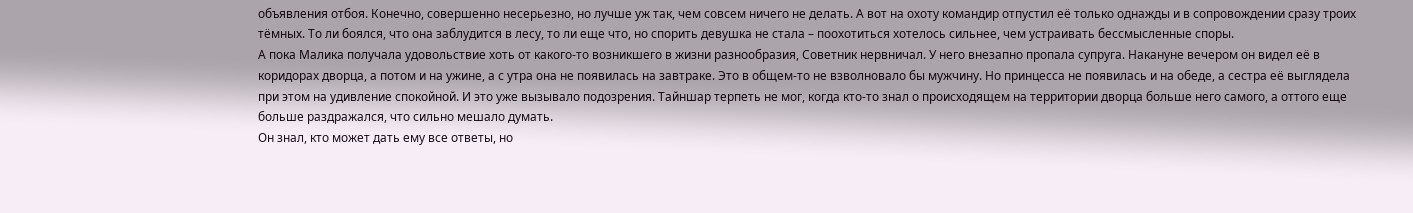объявления отбоя. Конечно, совершенно несерьезно, но лучше уж так, чем совсем ничего не делать. А вот на охоту командир отпустил её только однажды и в сопровождении сразу троих тёмных. То ли боялся, что она заблудится в лесу, то ли еще что, но спорить девушка не стала – поохотиться хотелось сильнее, чем устраивать бессмысленные споры.
А пока Малика получала удовольствие хоть от какого-то возникшего в жизни разнообразия, Советник нервничал. У него внезапно пропала супруга. Накануне вечером он видел её в коридорах дворца, а потом и на ужине, а с утра она не появилась на завтраке. Это в общем-то не взволновало бы мужчину. Но принцесса не появилась и на обеде, а сестра её выглядела при этом на удивление спокойной. И это уже вызывало подозрения. Тайншар терпеть не мог, когда кто-то знал о происходящем на территории дворца больше него самого, а оттого еще больше раздражался, что сильно мешало думать.
Он знал, кто может дать ему все ответы, но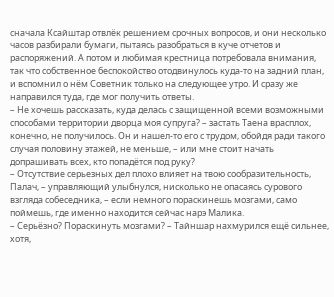сначала Ксайштар отвлёк решением срочных вопросов, и они несколько часов разбирали бумаги, пытаясь разобраться в куче отчетов и распоряжений. А потом и любимая крестница потребовала внимания, так что собственное беспокойство отодвинулось куда-то на задний план, и вспомнил о нём Советник только на следующее утро. И сразу же направился туда, где мог получить ответы.
– Не хочешь рассказать, куда делась с защищенной всеми возможными способами территории дворца моя супруга? – застать Таена врасплох, конечно, не получилось. Он и нашел-то его с трудом, обойдя ради такого случая половину этажей, не меньше, – или мне стоит начать допрашивать всех, кто попадётся под руку?
– Отсутствие серьезных дел плохо влияет на твою сообразительность, Палач, – управляющий улыбнулся, нисколько не опасаясь сурового взгляда собеседника, – если немного пораскинешь мозгами, само поймешь, где именно находится сейчас нарэ Малика.
– Серьёзно? Пораскинуть мозгами? – Тайншар нахмурился ещё сильнее, хотя,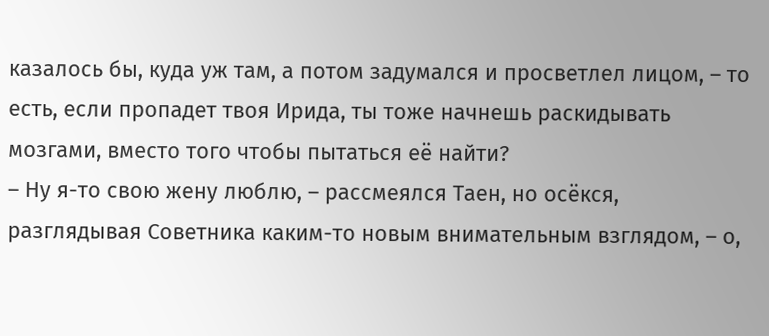казалось бы, куда уж там, а потом задумался и просветлел лицом, – то есть, если пропадет твоя Ирида, ты тоже начнешь раскидывать мозгами, вместо того чтобы пытаться её найти?
– Ну я-то свою жену люблю, – рассмеялся Таен, но осёкся, разглядывая Советника каким-то новым внимательным взглядом, – о,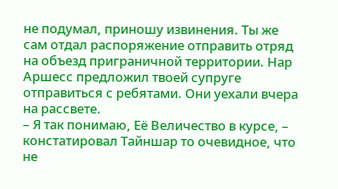не подумал, приношу извинения. Ты же сам отдал распоряжение отправить отряд на объезд приграничной территории. Нар Аршесс предложил твоей супруге отправиться с ребятами. Они уехали вчера на рассвете.
– Я так понимаю, Её Величество в курсе, – констатировал Тайншар то очевидное, что не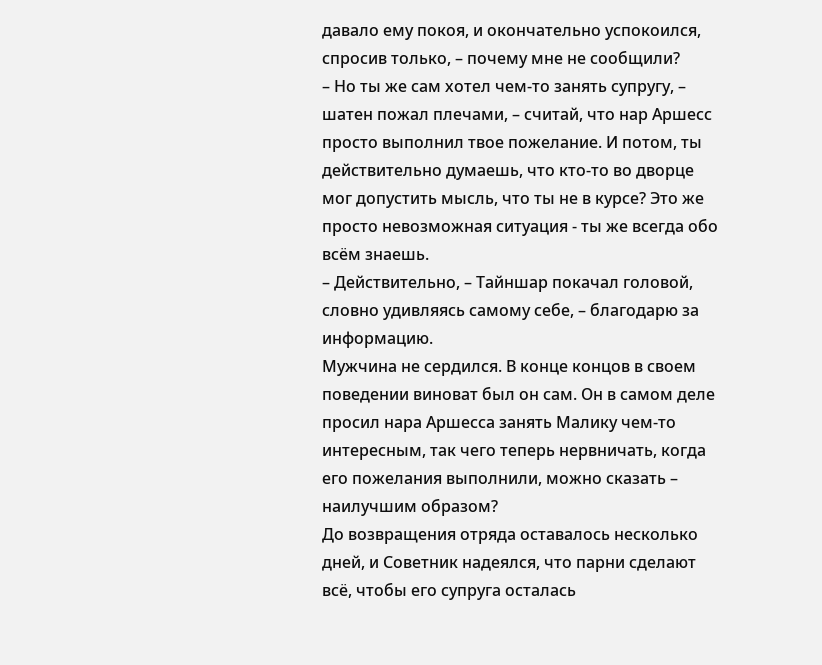давало ему покоя, и окончательно успокоился, спросив только, – почему мне не сообщили?
– Но ты же сам хотел чем-то занять супругу, – шатен пожал плечами, – считай, что нар Аршесс просто выполнил твое пожелание. И потом, ты действительно думаешь, что кто-то во дворце мог допустить мысль, что ты не в курсе? Это же просто невозможная ситуация - ты же всегда обо всём знаешь.
– Действительно, – Тайншар покачал головой, словно удивляясь самому себе, – благодарю за информацию.
Мужчина не сердился. В конце концов в своем поведении виноват был он сам. Он в самом деле просил нара Аршесса занять Малику чем-то интересным, так чего теперь нервничать, когда его пожелания выполнили, можно сказать – наилучшим образом?
До возвращения отряда оставалось несколько дней, и Советник надеялся, что парни сделают всё, чтобы его супруга осталась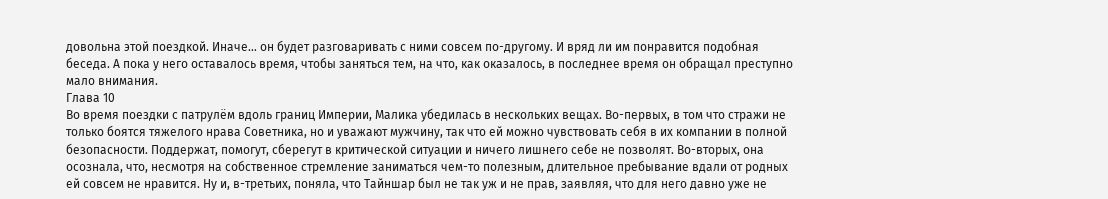довольна этой поездкой. Иначе… он будет разговаривать с ними совсем по-другому. И вряд ли им понравится подобная беседа. А пока у него оставалось время, чтобы заняться тем, на что, как оказалось, в последнее время он обращал преступно мало внимания.
Глава 10
Во время поездки с патрулём вдоль границ Империи, Малика убедилась в нескольких вещах. Во-первых, в том что стражи не только боятся тяжелого нрава Советника, но и уважают мужчину, так что ей можно чувствовать себя в их компании в полной безопасности. Поддержат, помогут, сберегут в критической ситуации и ничего лишнего себе не позволят. Во-вторых, она осознала, что, несмотря на собственное стремление заниматься чем-то полезным, длительное пребывание вдали от родных ей совсем не нравится. Ну и, в-третьих, поняла, что Тайншар был не так уж и не прав, заявляя, что для него давно уже не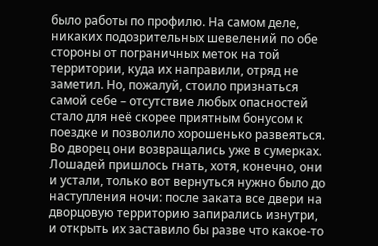было работы по профилю. На самом деле, никаких подозрительных шевелений по обе стороны от пограничных меток на той территории, куда их направили, отряд не заметил. Но, пожалуй, стоило признаться самой себе – отсутствие любых опасностей стало для неё скорее приятным бонусом к поездке и позволило хорошенько развеяться.
Во дворец они возвращались уже в сумерках. Лошадей пришлось гнать, хотя, конечно, они и устали, только вот вернуться нужно было до наступления ночи: после заката все двери на дворцовую территорию запирались изнутри, и открыть их заставило бы разве что какое-то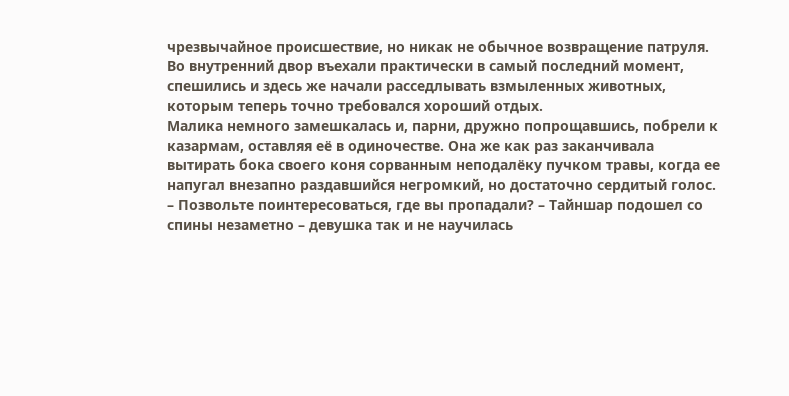чрезвычайное происшествие, но никак не обычное возвращение патруля. Во внутренний двор въехали практически в самый последний момент, спешились и здесь же начали расседлывать взмыленных животных, которым теперь точно требовался хороший отдых.
Малика немного замешкалась и, парни, дружно попрощавшись, побрели к казармам, оставляя её в одиночестве. Она же как раз заканчивала вытирать бока своего коня сорванным неподалёку пучком травы, когда ее напугал внезапно раздавшийся негромкий, но достаточно сердитый голос.
– Позвольте поинтересоваться, где вы пропадали? – Тайншар подошел со спины незаметно – девушка так и не научилась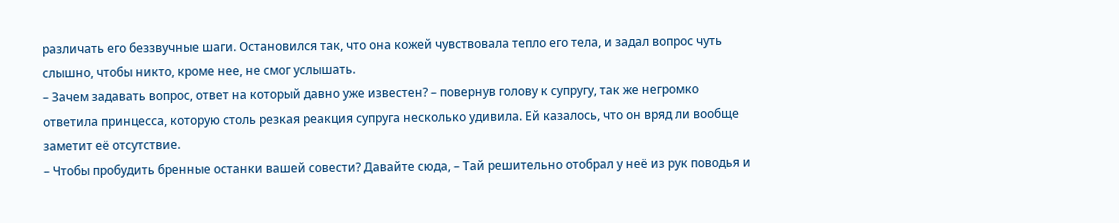различать его беззвучные шаги. Остановился так, что она кожей чувствовала тепло его тела, и задал вопрос чуть слышно, чтобы никто, кроме нее, не смог услышать.
– Зачем задавать вопрос, ответ на который давно уже известен? – повернув голову к супругу, так же негромко ответила принцесса, которую столь резкая реакция супруга несколько удивила. Ей казалось, что он вряд ли вообще заметит её отсутствие.
– Чтобы пробудить бренные останки вашей совести? Давайте сюда, – Тай решительно отобрал у неё из рук поводья и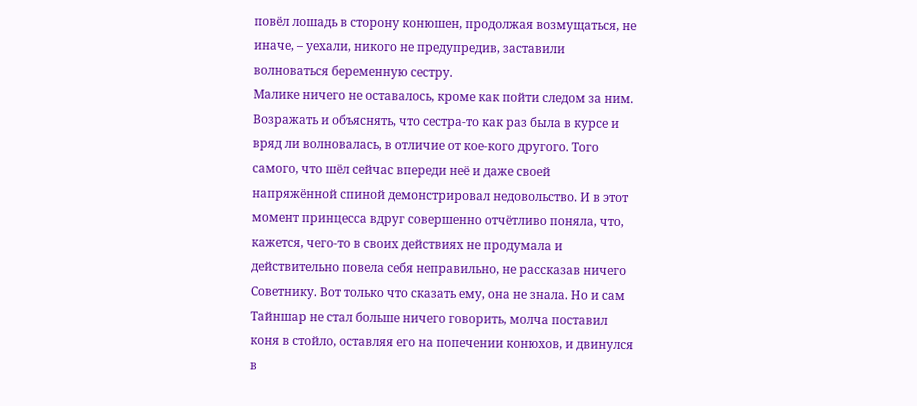повёл лошадь в сторону конюшен, продолжая возмущаться, не иначе, – уехали, никого не предупредив, заставили волноваться беременную сестру.
Малике ничего не оставалось, кроме как пойти следом за ним. Возражать и объяснять, что сестра-то как раз была в курсе и вряд ли волновалась, в отличие от кое-кого другого. Того самого, что шёл сейчас впереди неё и даже своей напряжённой спиной демонстрировал недовольство. И в этот момент принцесса вдруг совершенно отчётливо поняла, что, кажется, чего-то в своих действиях не продумала и действительно повела себя неправильно, не рассказав ничего Советнику. Вот только что сказать ему, она не знала. Но и сам Тайншар не стал больше ничего говорить, молча поставил коня в стойло, оставляя его на попечении конюхов, и двинулся в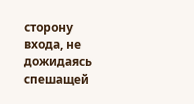сторону входа, не дожидаясь спешащей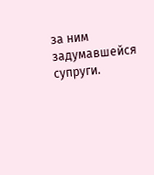за ним задумавшейся супруги.